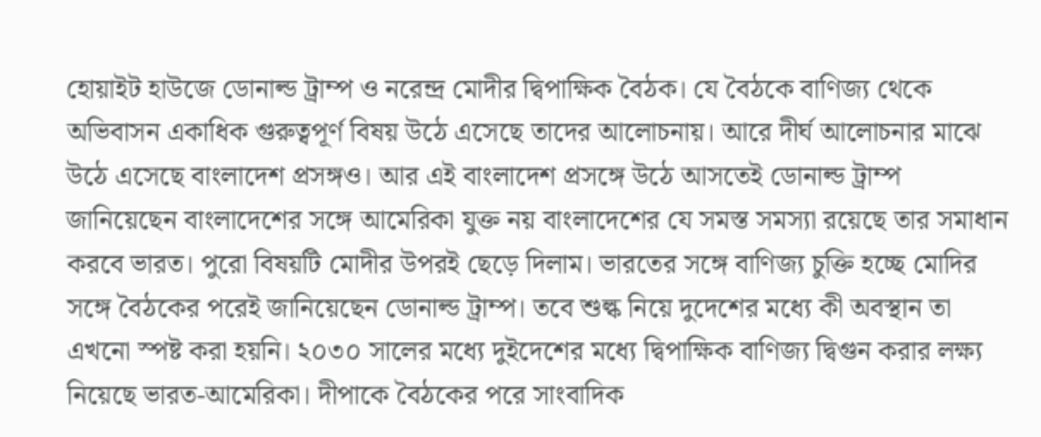হোয়াইট হাউজে ডোনাল্ড ট্রাম্প ও নরেন্দ্র মোদীর দ্বিপাক্ষিক বৈঠক। যে বৈঠকে বাণিজ্য থেকে অভিবাসন একাধিক গুরুত্বপূর্ণ বিষয় উঠে এসেছে তাদের আলোচনায়। আরে দীর্ঘ আলোচনার মাঝে উঠে এসেছে বাংলাদেশ প্রসঙ্গও। আর এই বাংলাদেশ প্রসঙ্গে উঠে আসতেই ডোনাল্ড ট্রাম্প জানিয়েছেন বাংলাদেশের সঙ্গে আমেরিকা যুক্ত নয় বাংলাদেশের যে সমস্ত সমস্যা রয়েছে তার সমাধান করবে ভারত। পুরো বিষয়টি মোদীর উপরই ছেড়ে দিলাম। ভারতের সঙ্গে বাণিজ্য চুক্তি হচ্ছে মোদির সঙ্গে বৈঠকের পরেই জানিয়েছেন ডোনাল্ড ট্রাম্প। তবে শুল্ক নিয়ে দুদেশের মধ্যে কী অবস্থান তা এখনো স্পষ্ট করা হয়নি। ২০৩০ সালের মধ্যে দুইদেশের মধ্যে দ্বিপাক্ষিক বাণিজ্য দ্বিগুন করার লক্ষ্য নিয়েছে ভারত-আমেরিকা। দীপাকে বৈঠকের পরে সাংবাদিক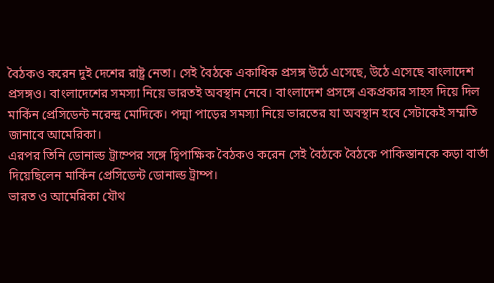বৈঠকও করেন দুই দেশের রাষ্ট্র নেতা। সেই বৈঠকে একাধিক প্রসঙ্গ উঠে এসেছে, উঠে এসেছে বাংলাদেশ প্রসঙ্গও। বাংলাদেশের সমস্যা নিয়ে ভারতই অবস্থান নেবে। বাংলাদেশ প্রসঙ্গে একপ্রকার সাহস দিয়ে দিল মার্কিন প্রেসিডেন্ট নরেন্দ্র মোদিকে। পদ্মা পাড়ের সমস্যা নিয়ে ভারতের যা অবস্থান হবে সেটাকেই সম্মতি জানাবে আমেরিকা।
এরপর তিনি ডোনাল্ড ট্রাম্পের সঙ্গে দ্বিপাক্ষিক বৈঠকও করেন সেই বৈঠকে বৈঠকে পাকিস্তানকে কড়া বার্তা দিয়েছিলেন মার্কিন প্রেসিডেন্ট ডোনাল্ড ট্রাম্প।
ভারত ও আমেরিকা যৌথ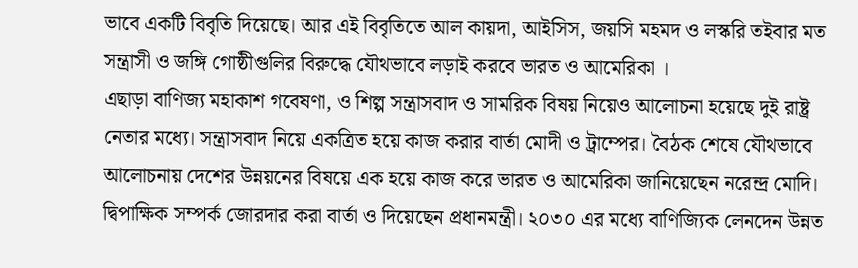ভাবে একটি বিবৃতি দিয়েছে। আর এই বিবৃতিতে আল কায়দা, আইসিস, জয়সি মহমদ ও লস্করি তইবার মত সন্ত্রাসী ও জঙ্গি গোষ্ঠীগুলির বিরুদ্ধে যৌথভাবে লড়াই করবে ভারত ও আমেরিকা ।
এছাড়া বাণিজ্য মহাকাশ গবেষণা, ও শিল্প সন্ত্রাসবাদ ও সামরিক বিষয় নিয়েও আলোচনা হয়েছে দুই রাষ্ট্র নেতার মধ্যে। সন্ত্রাসবাদ নিয়ে একত্রিত হয়ে কাজ করার বার্তা মোদী ও ট্রাম্পের। বৈঠক শেষে যৌথভাবে আলোচনায় দেশের উন্নয়নের বিষয়ে এক হয়ে কাজ করে ভারত ও আমেরিকা জানিয়েছেন নরেন্দ্র মোদি। দ্বিপাক্ষিক সম্পর্ক জোরদার করা বার্তা ও দিয়েছেন প্রধানমন্ত্রী। ২০৩০ এর মধ্যে বাণিজ্যিক লেনদেন উন্নত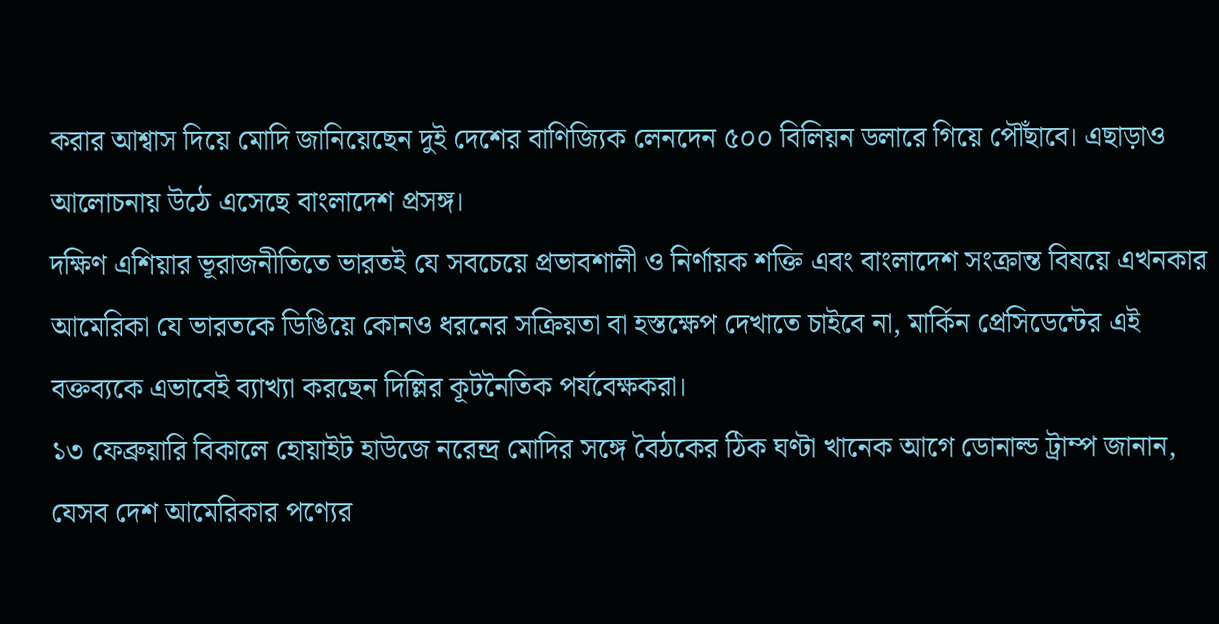করার আশ্বাস দিয়ে মোদি জানিয়েছেন দুই দেশের বাণিজ্যিক লেনদেন ৫০০ বিলিয়ন ডলারে গিয়ে পৌঁছাবে। এছাড়াও আলোচনায় উঠে এসেছে বাংলাদেশ প্রসঙ্গ।
দক্ষিণ এশিয়ার ভূরাজনীতিতে ভারতই যে সবচেয়ে প্রভাবশালী ও নির্ণায়ক শক্তি এবং বাংলাদেশ সংক্রান্ত বিষয়ে এখনকার আমেরিকা যে ভারতকে ডিঙিয়ে কোনও ধরনের সক্রিয়তা বা হস্তক্ষেপ দেখাতে চাইবে না, মার্কিন প্রেসিডেন্টের এই বক্তব্যকে এভাবেই ব্যাখ্যা করছেন দিল্লির কূটনৈতিক পর্যবেক্ষকরা।
১৩ ফেব্রুয়ারি বিকালে হোয়াইট হাউজে নরেন্দ্র মোদির সঙ্গে বৈঠকের ঠিক ঘণ্টা খানেক আগে ডোনাল্ড ট্রাম্প জানান, যেসব দেশ আমেরিকার পণ্যের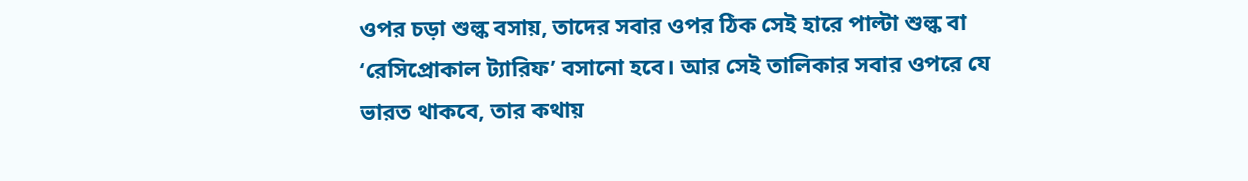ওপর চড়া শুল্ক বসায়, তাদের সবার ওপর ঠিক সেই হারে পাল্টা শুল্ক বা ‘রেসিপ্রোকাল ট্যারিফ’ বসানো হবে। আর সেই তালিকার সবার ওপরে যে ভারত থাকবে, তার কথায়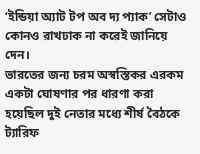‘ইন্ডিয়া অ্যাট টপ অব দ্য প্যাক’ সেটাও কোনও রাখঢাক না করেই জানিয়ে দেন।
ভারতের জন্য চরম অস্বস্তিকর এরকম একটা ঘোষণার পর ধারণা করা হয়েছিল দুই নেতার মধ্যে শীর্ষ বৈঠকে ট্যারিফ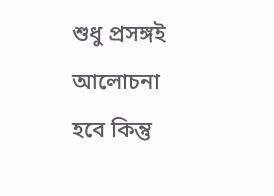শুধু প্রসঙ্গই আলোচনা হবে কিন্তু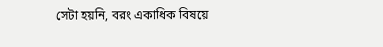সেটা হয়নি, বরং একাধিক বিষয়ে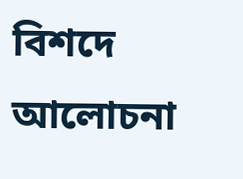বিশদে আলোচনা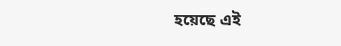হয়েছে এই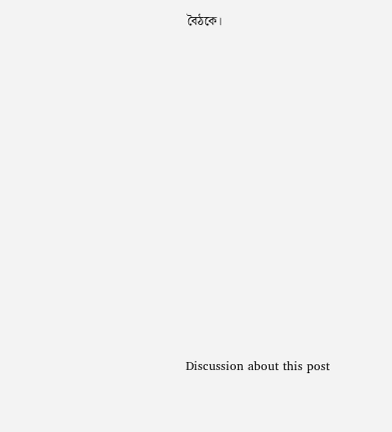বৈঠকে।












Discussion about this post